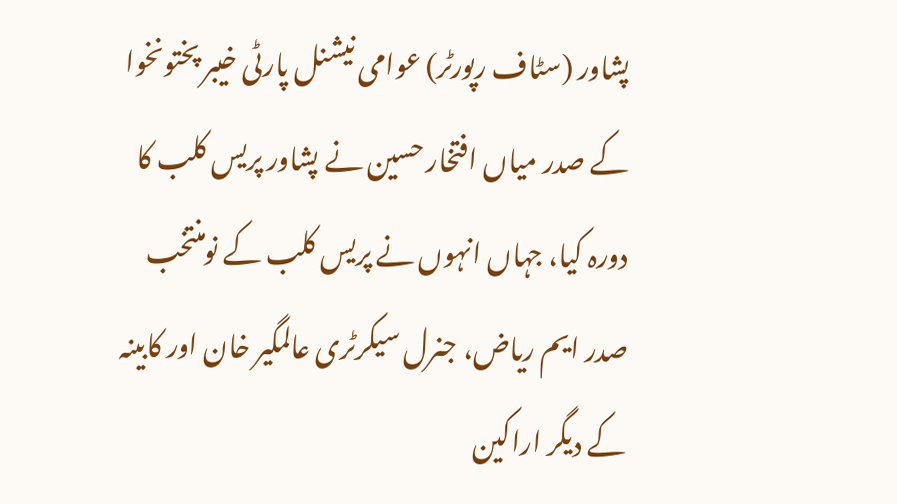پشاور (سٹاف رپورٹر) عوامی نیشنل پارٹی خیبر پختونخوا کے صدر میاں افتخار حسین نے پشاور پریس کلب کا دورہ کیا، جہاں انہوں نے پریس کلب کے نومنتخب صدر ایم ریاض، جنرل سیکرٹری عالمگیر خان اور کابینہ کے دیگر اراکین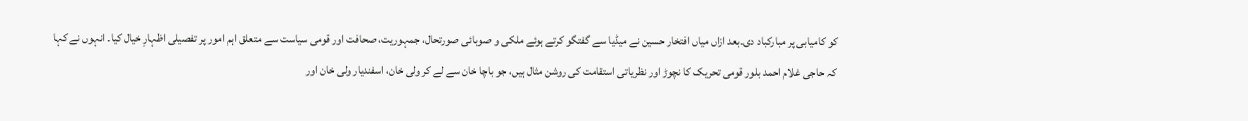کو کامیابی پر مبارکباد دی۔بعد ازاں میاں افتخار حسین نے میڈیا سے گفتگو کرتے ہوئے ملکی و صوبائی صورتحال، جمہوریت، صحافت اور قومی سیاست سے متعلق اہم امور پر تفصیلی اظہارِ خیال کیا۔ انہوں نے کہا کہ حاجی غلام احمد بلور قومی تحریک کا نچوڑ اور نظریاتی استقامت کی روشن مثال ہیں، جو باچا خان سے لے کر ولی خان، اسفندیار ولی خان اور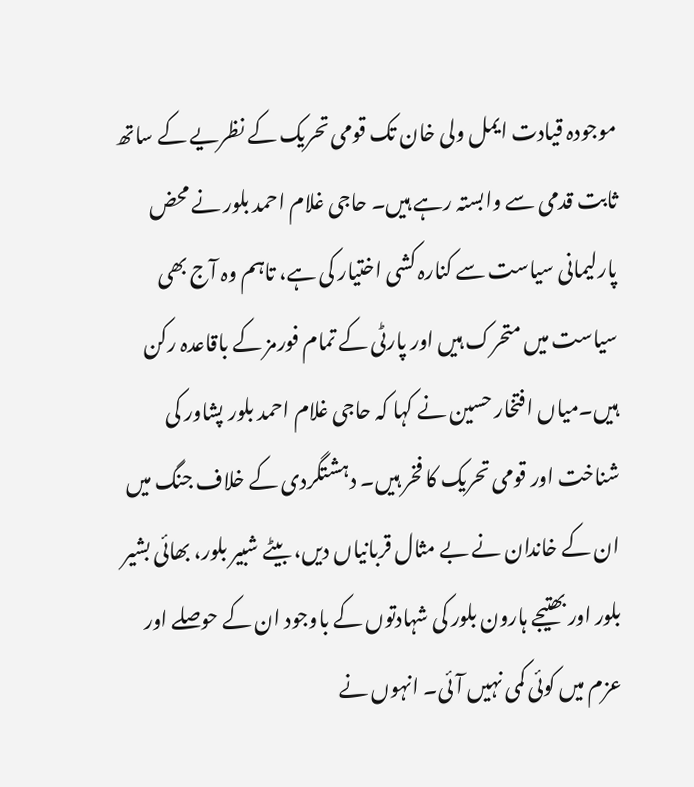موجودہ قیادت ایمل ولی خان تک قومی تحریک کے نظریے کے ساتھ ثابت قدمی سے وابستہ رہے ہیں۔ حاجی غلام احمد بلور نے محض پارلیمانی سیاست سے کنارہ کشی اختیار کی ہے، تاہم وہ آج بھی سیاست میں متحرک ہیں اور پارٹی کے تمام فورمز کے باقاعدہ رکن ہیں۔میاں افتخار حسین نے کہا کہ حاجی غلام احمد بلور پشاور کی شناخت اور قومی تحریک کا فخر ہیں۔ دہشتگردی کے خلاف جنگ میں ان کے خاندان نے بے مثال قربانیاں دیں، بیٹے شبیر بلور، بھائی بشیر بلور اور بھتیجے ہارون بلور کی شہادتوں کے باوجود ان کے حوصلے اور عزم میں کوئی کمی نہیں آئی۔ انہوں نے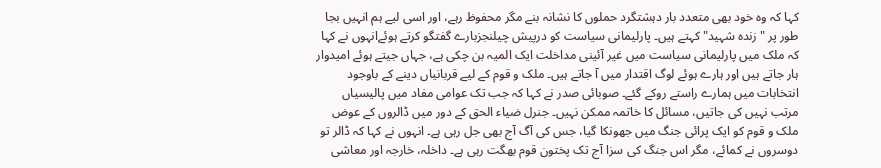کہا کہ وہ خود بھی متعدد بار دہشتگرد حملوں کا نشانہ بنے مگر محفوظ رہے، اور اسی لیے ہم انہیں بجا طور پر "زندہ شہید" کہتے ہیں۔ پارلیمانی سیاست کو درپیش چیلنجزبارے گفتگو کرتے ہوئےانہوں نے کہا کہ ملک میں پارلیمانی سیاست میں غیر آئینی مداخلت ایک المیہ بن چکی ہے، جہاں جیتے ہوئے امیدوار ہار جاتے ہیں اور ہارے ہوئے لوگ اقتدار میں آ جاتے ہیں۔ ملک و قوم کے لیے قربانیاں دینے کے باوجود انتخابات میں ہمارے راستے روکے گئے۔ صوبائی صدر نے کہا کہ جب تک عوامی مفاد میں پالیسیاں مرتب نہیں کی جاتیں، مسائل کا خاتمہ ممکن نہیں۔ جنرل ضیاء الحق کے دور میں ڈالروں کے عوض ملک و قوم کو ایک پرائی جنگ میں جھونکا گیا، جس کی آگ آج بھی جل رہی ہے۔ انہوں نے کہا کہ ڈالر تو دوسروں نے کمائے، مگر اس جنگ کی سزا آج تک پختون قوم بھگت رہی ہے۔ داخلہ، خارجہ اور معاشی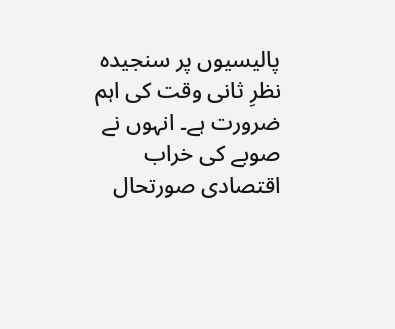پالیسیوں پر سنجیدہ نظرِ ثانی وقت کی اہم ضرورت ہے۔ انہوں نے صوبے کی خراب اقتصادی صورتحال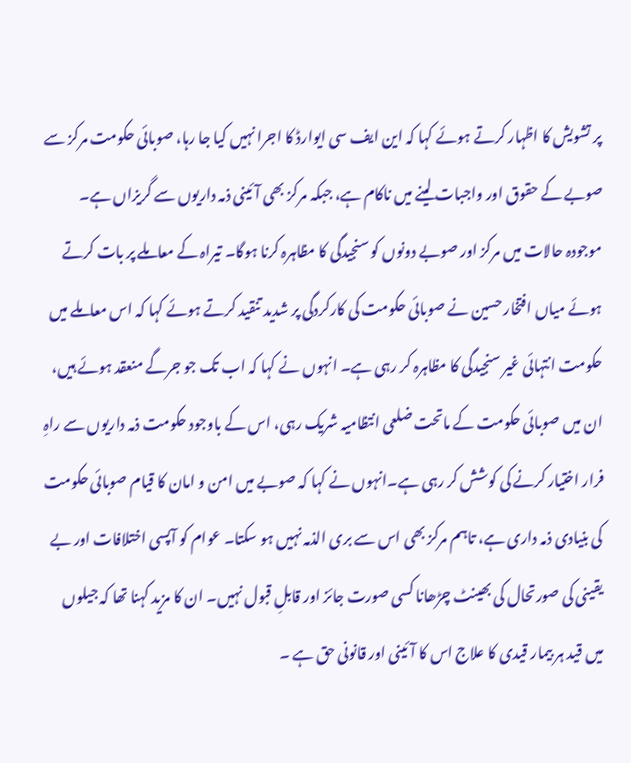پر تشویش کا اظہار کرتے ہوئے کہا کہ این ایف سی ایوارڈ کا اجرا نہیں کیا جا رہا، صوبائی حکومت مرکز سے صوبے کے حقوق اور واجبات لینے میں ناکام ہے، جبکہ مرکز بھی آئینی ذمہ داریوں سے گریزاں ہے۔ موجودہ حالات میں مرکز اور صوبے دونوں کو سنجیدگی کا مظاہرہ کرنا ہوگا۔ تیراہ کے معاملے پر بات کرتے ہوئے میاں افتخار حسین نے صوبائی حکومت کی کارکردگی پر شدید تنقید کرتے ہوئے کہا کہ اس معاملے میں حکومت انتہائی غیر سنجیدگی کا مظاہرہ کر رہی ہے۔ انہوں نے کہا کہ اب تک جو جرگے منعقد ہوئے ہیں، ان میں صوبائی حکومت کے ماتحت ضلعی انتظامیہ شریک رہی، اس کے باوجود حکومت ذمہ داریوں سے راہِ فرار اختیار کرنے کی کوشش کر رہی ہے۔انہوں نے کہا کہ صوبے میں امن و امان کا قیام صوبائی حکومت کی بنیادی ذمہ داری ہے، تاہم مرکز بھی اس سے بری الذمہ نہیں ہو سکتا۔ عوام کو آپسی اختلافات اور بے یقینی کی صورتحال کی بھینٹ چڑھانا کسی صورت جائز اور قابلِ قبول نہیں۔ ان کا مزيد کہنا تھا کہ جیلوں میں قید ہر بیمار قیدی کا علاج اس کا آئینی اور قانونی حق ہے ۔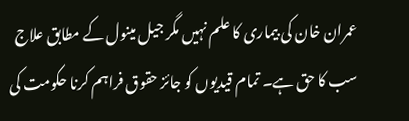عمران خان کی بیماری کا علم نہیں مگر جیل مینول کے مطابق علاج سب کا حق ہے۔ تمام قیدیوں کو جائز حقوق فراہم کرنا حکومت کی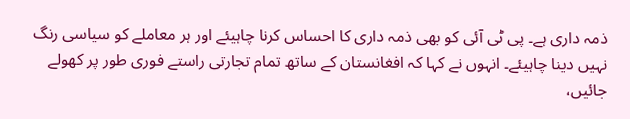ذمہ داری ہے۔ پی ٹی آئی کو بھی ذمہ داری کا احساس کرنا چاہیئے اور ہر معاملے کو سیاسی رنگ نہیں دینا چاہیئے۔ انہوں نے کہا کہ افغانستان کے ساتھ تمام تجارتی راستے فوری طور پر کھولے جائیں،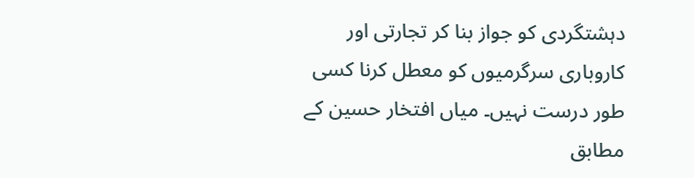دہشتگردی کو جواز بنا کر تجارتی اور کاروباری سرگرمیوں کو معطل کرنا کسی طور درست نہیں۔ میاں افتخار حسین کے مطابق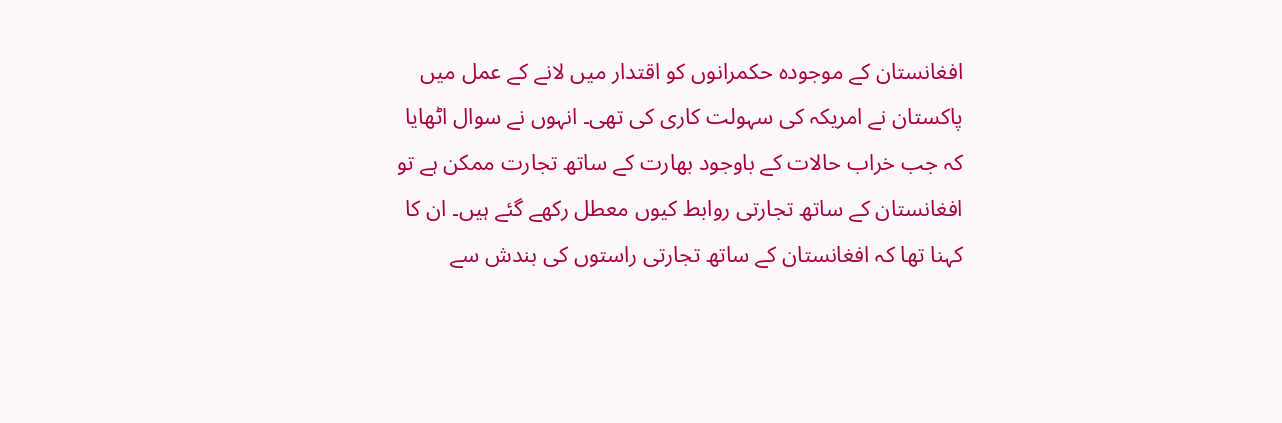افغانستان کے موجودہ حکمرانوں کو اقتدار میں لانے کے عمل میں پاکستان نے امریکہ کی سہولت کاری کی تھی۔ انہوں نے سوال اٹھایا کہ جب خراب حالات کے باوجود بھارت کے ساتھ تجارت ممکن ہے تو افغانستان کے ساتھ تجارتی روابط کیوں معطل رکھے گئے ہیں۔ ان کا کہنا تھا کہ افغانستان کے ساتھ تجارتی راستوں کی بندش سے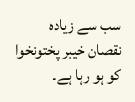سب سے زیادہ نقصان خیبر پختونخوا کو ہو رہا ہے۔